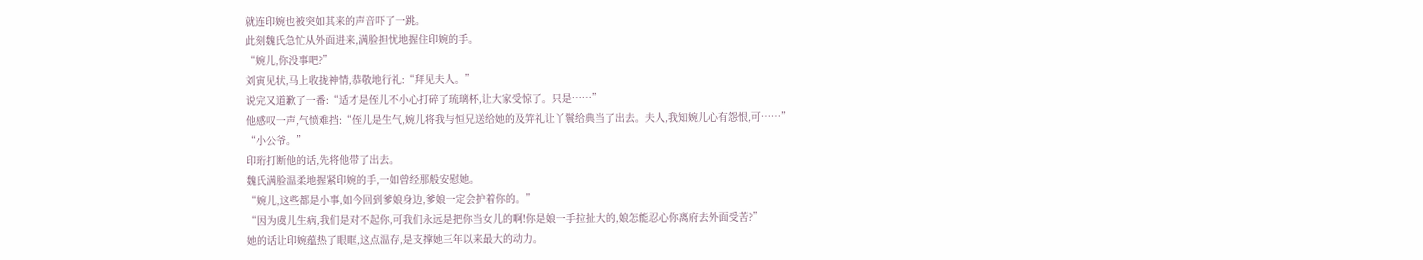就连印婉也被突如其来的声音吓了一跳。
此刻魏氏急忙从外面进来,满脸担忧地握住印婉的手。
“婉儿,你没事吧?”
刘寅见状,马上收拢神情,恭敬地行礼:“拜见夫人。”
说完又道歉了一番:“适才是侄儿不小心打碎了琉璃杯,让大家受惊了。只是……”
他感叹一声,气愤难挡:“侄儿是生气,婉儿将我与恒兄送给她的及笄礼让丫鬟给典当了出去。夫人,我知婉儿心有怨恨,可……”
“小公爷。”
印珩打断他的话,先将他带了出去。
魏氏满脸温柔地握紧印婉的手,一如曾经那般安慰她。
“婉儿,这些都是小事,如今回到爹娘身边,爹娘一定会护着你的。”
“因为虞儿生病,我们是对不起你,可我们永远是把你当女儿的啊!你是娘一手拉扯大的,娘怎能忍心你离府去外面受苦?”
她的话让印婉蕴热了眼眶,这点温存,是支撑她三年以来最大的动力。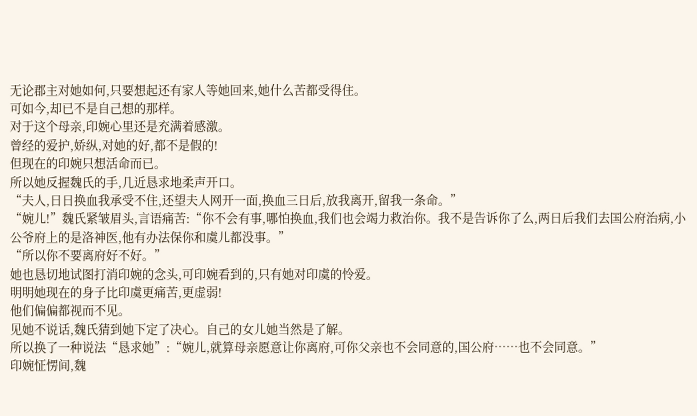无论郡主对她如何,只要想起还有家人等她回来,她什么苦都受得住。
可如今,却已不是自己想的那样。
对于这个母亲,印婉心里还是充满着感激。
曾经的爱护,娇纵,对她的好,都不是假的!
但现在的印婉只想活命而已。
所以她反握魏氏的手,几近恳求地柔声开口。
“夫人,日日换血我承受不住,还望夫人网开一面,换血三日后,放我离开,留我一条命。”
“婉儿!”魏氏紧皱眉头,言语痛苦:“你不会有事,哪怕换血,我们也会竭力救治你。我不是告诉你了么,两日后我们去国公府治病,小公爷府上的是洛神医,他有办法保你和虞儿都没事。”
“所以你不要离府好不好。”
她也恳切地试图打消印婉的念头,可印婉看到的,只有她对印虞的怜爱。
明明她现在的身子比印虞更痛苦,更虚弱!
他们偏偏都视而不见。
见她不说话,魏氏猜到她下定了决心。自己的女儿她当然是了解。
所以换了一种说法“恳求她”:“婉儿,就算母亲愿意让你离府,可你父亲也不会同意的,国公府……也不会同意。”
印婉怔愣间,魏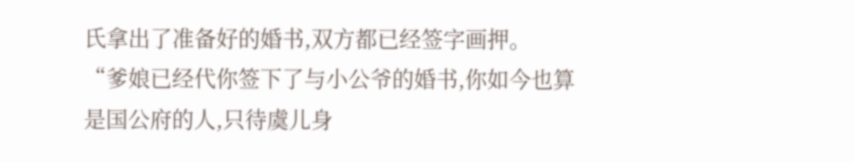氏拿出了准备好的婚书,双方都已经签字画押。
“爹娘已经代你签下了与小公爷的婚书,你如今也算是国公府的人,只待虞儿身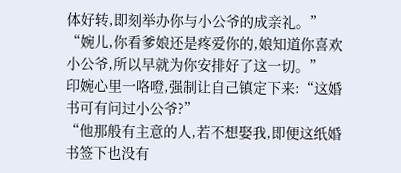体好转,即刻举办你与小公爷的成亲礼。”
“婉儿,你看爹娘还是疼爱你的,娘知道你喜欢小公爷,所以早就为你安排好了这一切。”
印婉心里一咯噔,强制让自己镇定下来:“这婚书可有问过小公爷?”
“他那般有主意的人,若不想娶我,即便这纸婚书签下也没有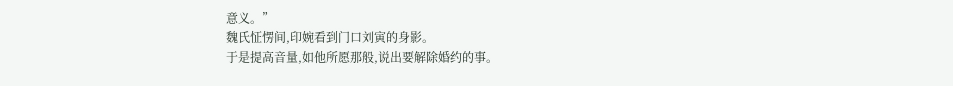意义。”
魏氏怔愣间,印婉看到门口刘寅的身影。
于是提高音量,如他所愿那般,说出要解除婚约的事。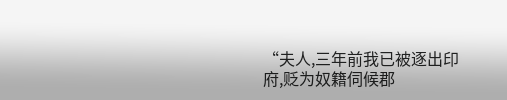“夫人,三年前我已被逐出印府,贬为奴籍伺候郡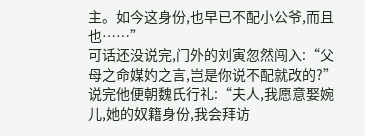主。如今这身份,也早已不配小公爷,而且也……”
可话还没说完,门外的刘寅忽然闯入:“父母之命媒妁之言,岂是你说不配就改的?”
说完他便朝魏氏行礼:“夫人,我愿意娶婉儿,她的奴籍身份,我会拜访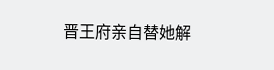晋王府亲自替她解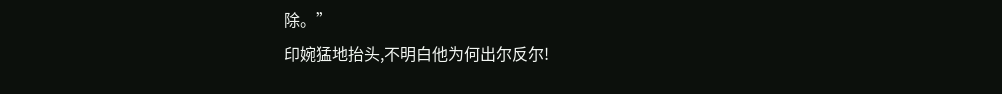除。”
印婉猛地抬头,不明白他为何出尔反尔!